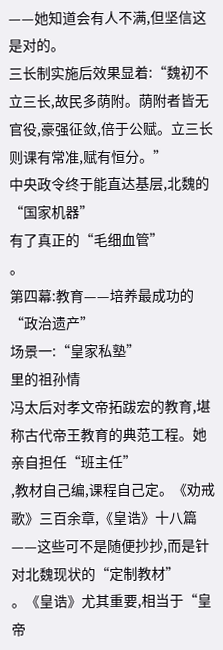——她知道会有人不满,但坚信这是对的。
三长制实施后效果显着:“魏初不立三长,故民多荫附。荫附者皆无官役,豪强征敛,倍于公赋。立三长则课有常准,赋有恒分。”
中央政令终于能直达基层,北魏的“国家机器”
有了真正的“毛细血管”
。
第四幕:教育——培养最成功的“政治遗产”
场景一:“皇家私塾”
里的祖孙情
冯太后对孝文帝拓跋宏的教育,堪称古代帝王教育的典范工程。她亲自担任“班主任”
,教材自己编,课程自己定。《劝戒歌》三百余章,《皇诰》十八篇——这些可不是随便抄抄,而是针对北魏现状的“定制教材”
。《皇诰》尤其重要,相当于“皇帝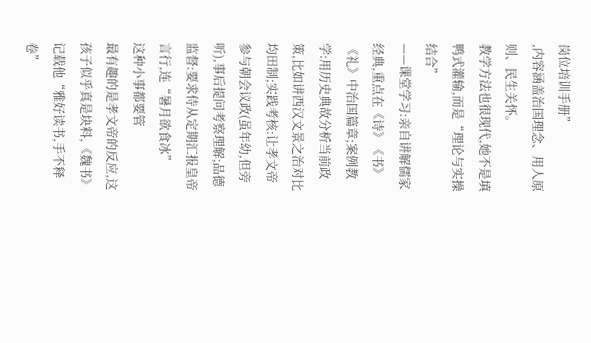岗位培训手册”
,内容涵盖治国理念、用人原则、民生关怀。
教学方法也很现代,她不是填鸭式灌输,而是“理论与实操结合”
——课堂学习:亲自讲解儒家经典,重点在《诗》《书》《礼》中治国篇章;案例教学:用历史典故分析当前政策,比如讲西汉文景之治对比均田制;实践考核:让孝文帝参与朝会议政(虽年幼,但旁听),事后提问考察理解;品德监督:要求侍从定期汇报皇帝言行,连“暑月欲食冰”
这种小事都要管
最有趣的是孝文帝的反应,这孩子似乎真是块料,《魏书》记载他“雅好读书,手不释卷”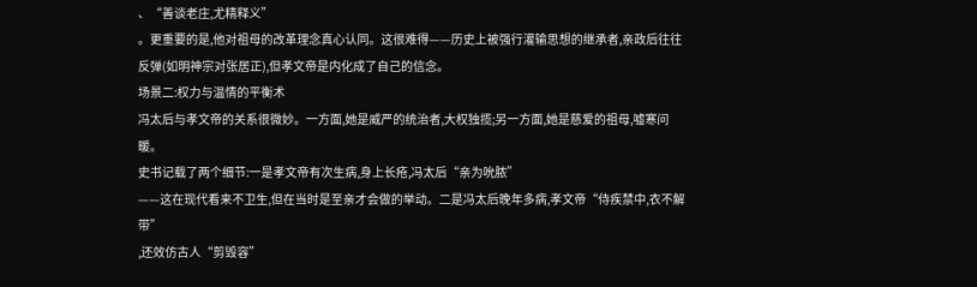、“善谈老庄,尤精释义”
。更重要的是,他对祖母的改革理念真心认同。这很难得——历史上被强行灌输思想的继承者,亲政后往往反弹(如明神宗对张居正),但孝文帝是内化成了自己的信念。
场景二:权力与温情的平衡术
冯太后与孝文帝的关系很微妙。一方面,她是威严的统治者,大权独揽;另一方面,她是慈爱的祖母,嘘寒问暖。
史书记载了两个细节:一是孝文帝有次生病,身上长疮,冯太后“亲为吮脓”
——这在现代看来不卫生,但在当时是至亲才会做的举动。二是冯太后晚年多病,孝文帝“侍疾禁中,衣不解带”
,还效仿古人“剪毁容”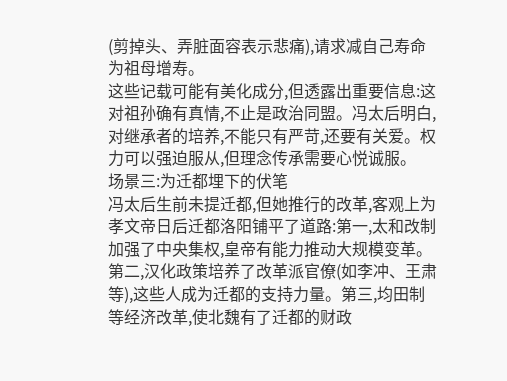(剪掉头、弄脏面容表示悲痛),请求减自己寿命为祖母增寿。
这些记载可能有美化成分,但透露出重要信息:这对祖孙确有真情,不止是政治同盟。冯太后明白,对继承者的培养,不能只有严苛,还要有关爱。权力可以强迫服从,但理念传承需要心悦诚服。
场景三:为迁都埋下的伏笔
冯太后生前未提迁都,但她推行的改革,客观上为孝文帝日后迁都洛阳铺平了道路:第一,太和改制加强了中央集权,皇帝有能力推动大规模变革。第二,汉化政策培养了改革派官僚(如李冲、王肃等),这些人成为迁都的支持力量。第三,均田制等经济改革,使北魏有了迁都的财政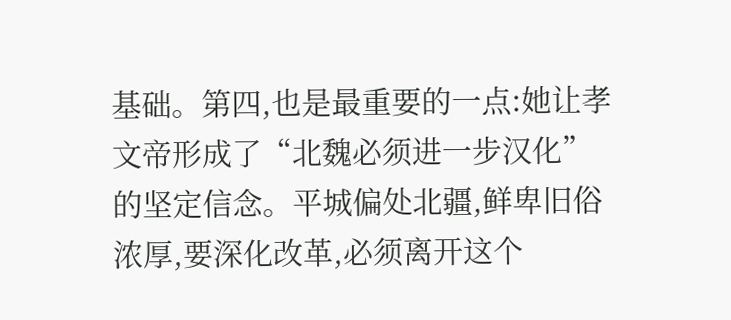基础。第四,也是最重要的一点:她让孝文帝形成了“北魏必须进一步汉化”
的坚定信念。平城偏处北疆,鲜卑旧俗浓厚,要深化改革,必须离开这个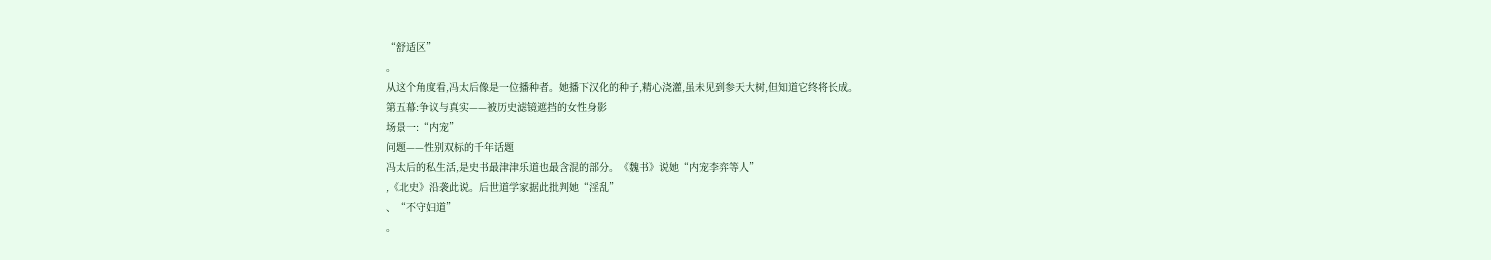“舒适区”
。
从这个角度看,冯太后像是一位播种者。她播下汉化的种子,精心浇灌,虽未见到参天大树,但知道它终将长成。
第五幕:争议与真实——被历史滤镜遮挡的女性身影
场景一:“内宠”
问题——性别双标的千年话题
冯太后的私生活,是史书最津津乐道也最含混的部分。《魏书》说她“内宠李弈等人”
,《北史》沿袭此说。后世道学家据此批判她“淫乱”
、“不守妇道”
。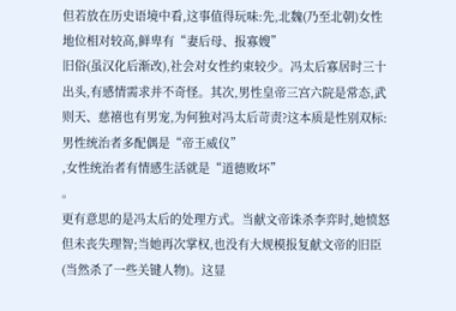但若放在历史语境中看,这事值得玩味:先,北魏(乃至北朝)女性地位相对较高,鲜卑有“妻后母、报寡嫂”
旧俗(虽汉化后渐改),社会对女性约束较少。冯太后寡居时三十出头,有感情需求并不奇怪。其次,男性皇帝三宫六院是常态,武则天、慈禧也有男宠,为何独对冯太后苛责?这本质是性别双标:男性统治者多配偶是“帝王威仪”
,女性统治者有情感生活就是“道德败坏”
。
更有意思的是冯太后的处理方式。当献文帝诛杀李弈时,她愤怒但未丧失理智;当她再次掌权,也没有大规模报复献文帝的旧臣(当然杀了一些关键人物)。这显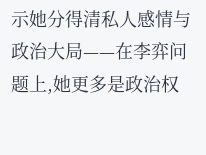示她分得清私人感情与政治大局——在李弈问题上,她更多是政治权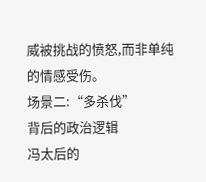威被挑战的愤怒,而非单纯的情感受伤。
场景二:“多杀伐”
背后的政治逻辑
冯太后的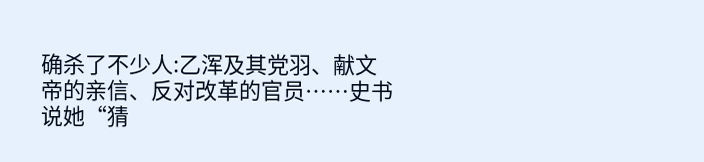确杀了不少人:乙浑及其党羽、献文帝的亲信、反对改革的官员……史书说她“猜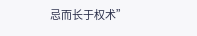忌而长于权术”